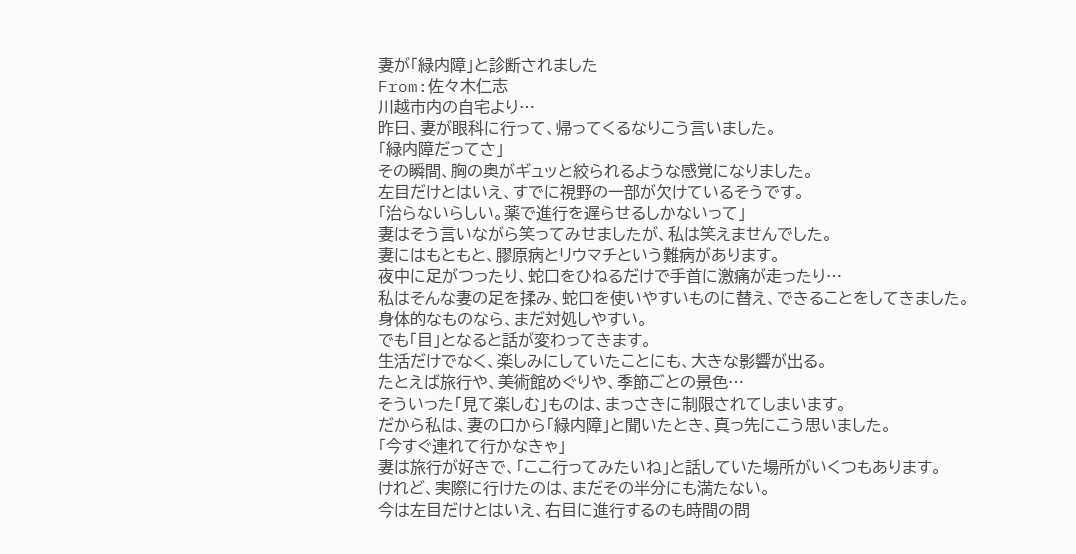妻が「緑内障」と診断されました
From:佐々木仁志
川越市内の自宅より…
昨日、妻が眼科に行って、帰ってくるなりこう言いました。
「緑内障だってさ」
その瞬間、胸の奥がギュッと絞られるような感覚になりました。
左目だけとはいえ、すでに視野の一部が欠けているそうです。
「治らないらしい。薬で進行を遅らせるしかないって」
妻はそう言いながら笑ってみせましたが、私は笑えませんでした。
妻にはもともと、膠原病とリウマチという難病があります。
夜中に足がつったり、蛇口をひねるだけで手首に激痛が走ったり…
私はそんな妻の足を揉み、蛇口を使いやすいものに替え、できることをしてきました。
身体的なものなら、まだ対処しやすい。
でも「目」となると話が変わってきます。
生活だけでなく、楽しみにしていたことにも、大きな影響が出る。
たとえば旅行や、美術館めぐりや、季節ごとの景色…
そういった「見て楽しむ」ものは、まっさきに制限されてしまいます。
だから私は、妻の口から「緑内障」と聞いたとき、真っ先にこう思いました。
「今すぐ連れて行かなきゃ」
妻は旅行が好きで、「ここ行ってみたいね」と話していた場所がいくつもあります。
けれど、実際に行けたのは、まだその半分にも満たない。
今は左目だけとはいえ、右目に進行するのも時間の問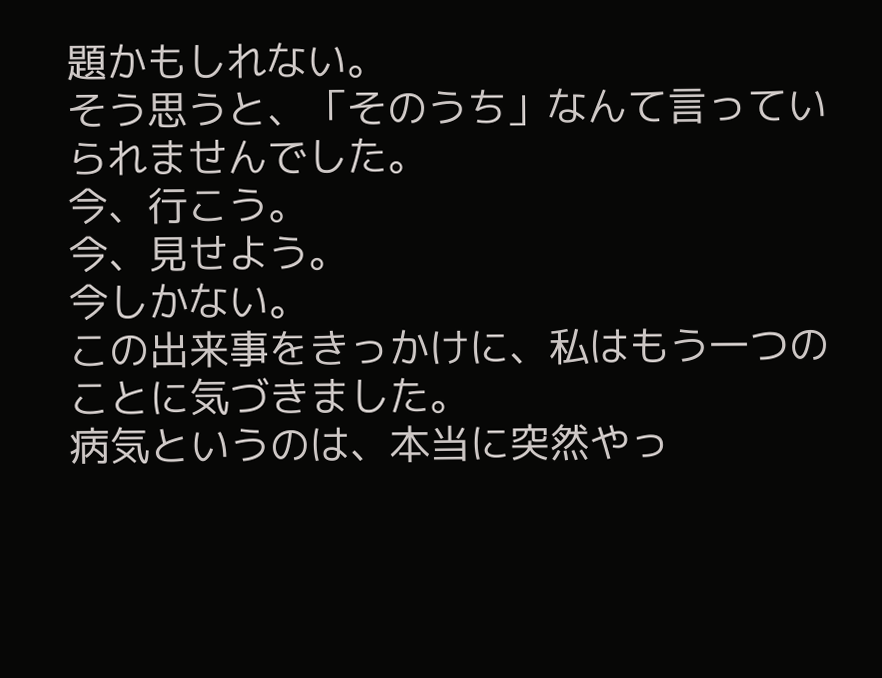題かもしれない。
そう思うと、「そのうち」なんて言っていられませんでした。
今、行こう。
今、見せよう。
今しかない。
この出来事をきっかけに、私はもう一つのことに気づきました。
病気というのは、本当に突然やっ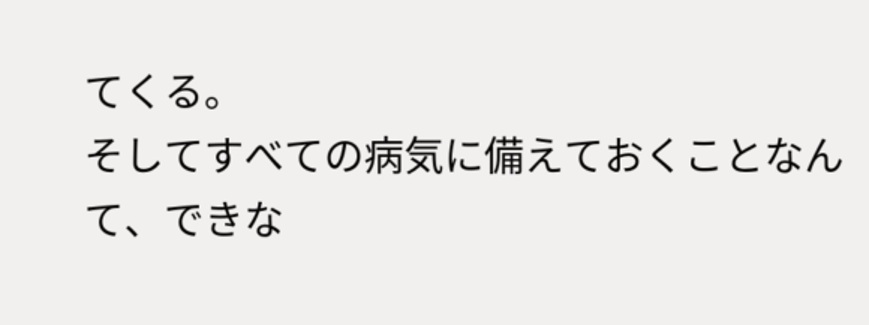てくる。
そしてすべての病気に備えておくことなんて、できな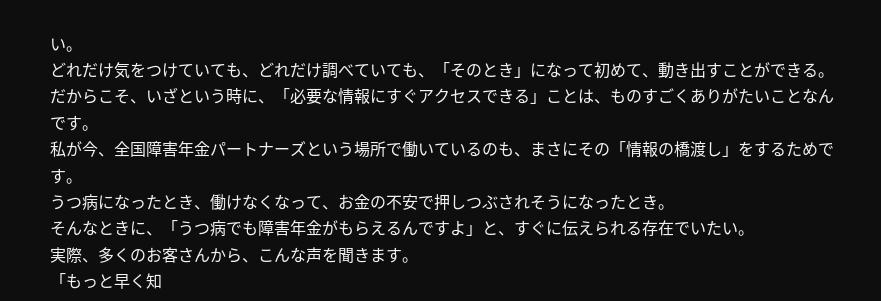い。
どれだけ気をつけていても、どれだけ調べていても、「そのとき」になって初めて、動き出すことができる。
だからこそ、いざという時に、「必要な情報にすぐアクセスできる」ことは、ものすごくありがたいことなんです。
私が今、全国障害年金パートナーズという場所で働いているのも、まさにその「情報の橋渡し」をするためです。
うつ病になったとき、働けなくなって、お金の不安で押しつぶされそうになったとき。
そんなときに、「うつ病でも障害年金がもらえるんですよ」と、すぐに伝えられる存在でいたい。
実際、多くのお客さんから、こんな声を聞きます。
「もっと早く知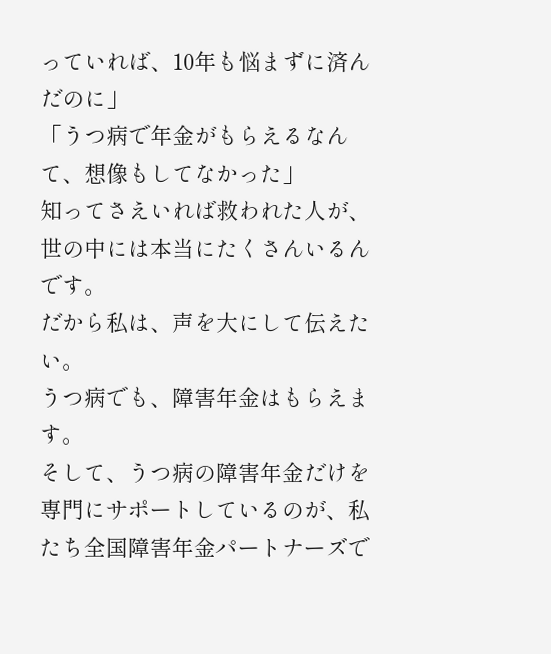っていれば、10年も悩まずに済んだのに」
「うつ病で年金がもらえるなんて、想像もしてなかった」
知ってさえいれば救われた人が、世の中には本当にたくさんいるんです。
だから私は、声を大にして伝えたい。
うつ病でも、障害年金はもらえます。
そして、うつ病の障害年金だけを専門にサポートしているのが、私たち全国障害年金パートナーズで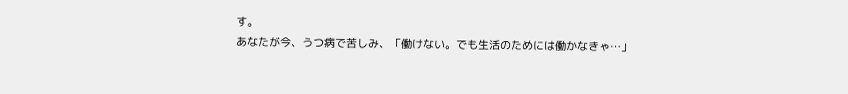す。
あなたが今、うつ病で苦しみ、「働けない。でも生活のためには働かなきゃ…」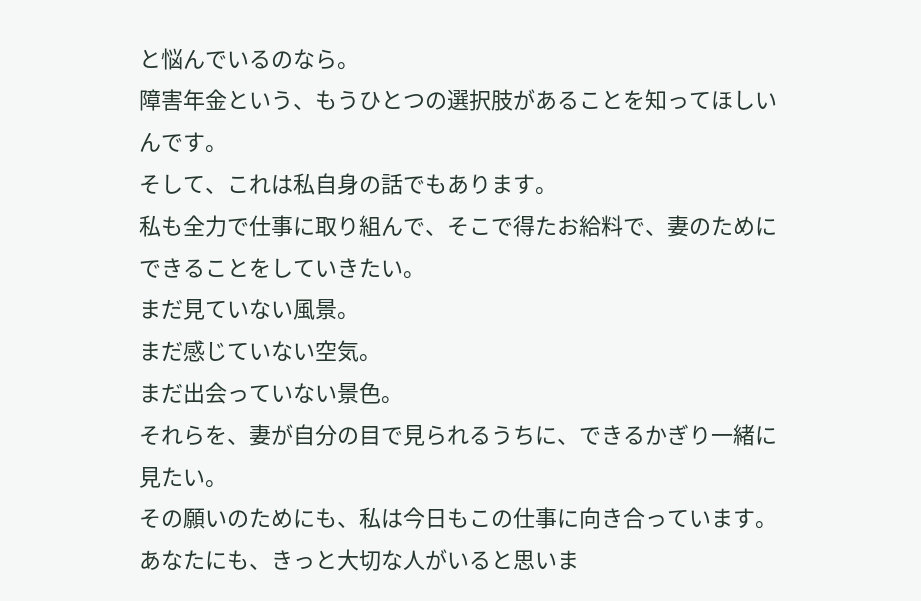と悩んでいるのなら。
障害年金という、もうひとつの選択肢があることを知ってほしいんです。
そして、これは私自身の話でもあります。
私も全力で仕事に取り組んで、そこで得たお給料で、妻のためにできることをしていきたい。
まだ見ていない風景。
まだ感じていない空気。
まだ出会っていない景色。
それらを、妻が自分の目で見られるうちに、できるかぎり一緒に見たい。
その願いのためにも、私は今日もこの仕事に向き合っています。
あなたにも、きっと大切な人がいると思いま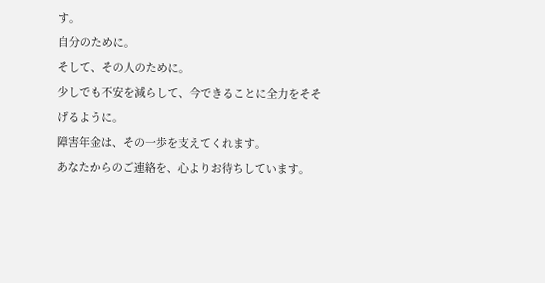す。
自分のために。
そして、その人のために。
少しでも不安を減らして、今できることに全力をそそげるように。
障害年金は、その一歩を支えてくれます。
あなたからのご連絡を、心よりお待ちしています。